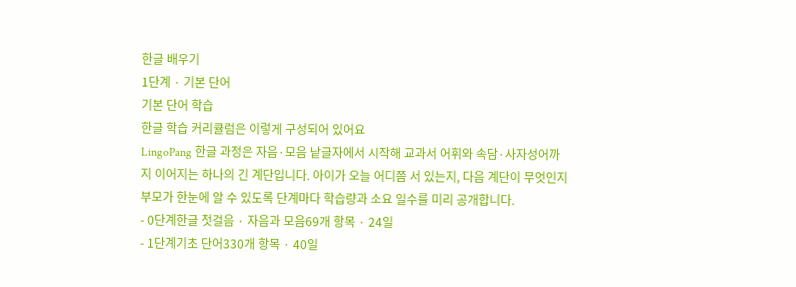한글 배우기
1단계 · 기본 단어
기본 단어 학습
한글 학습 커리큘럼은 이렇게 구성되어 있어요
LingoPang 한글 과정은 자음·모음 낱글자에서 시작해 교과서 어휘와 속담·사자성어까지 이어지는 하나의 긴 계단입니다. 아이가 오늘 어디쯤 서 있는지, 다음 계단이 무엇인지 부모가 한눈에 알 수 있도록 단계마다 학습량과 소요 일수를 미리 공개합니다.
- 0단계한글 첫걸음 · 자음과 모음69개 항목 · 24일
- 1단계기초 단어330개 항목 · 40일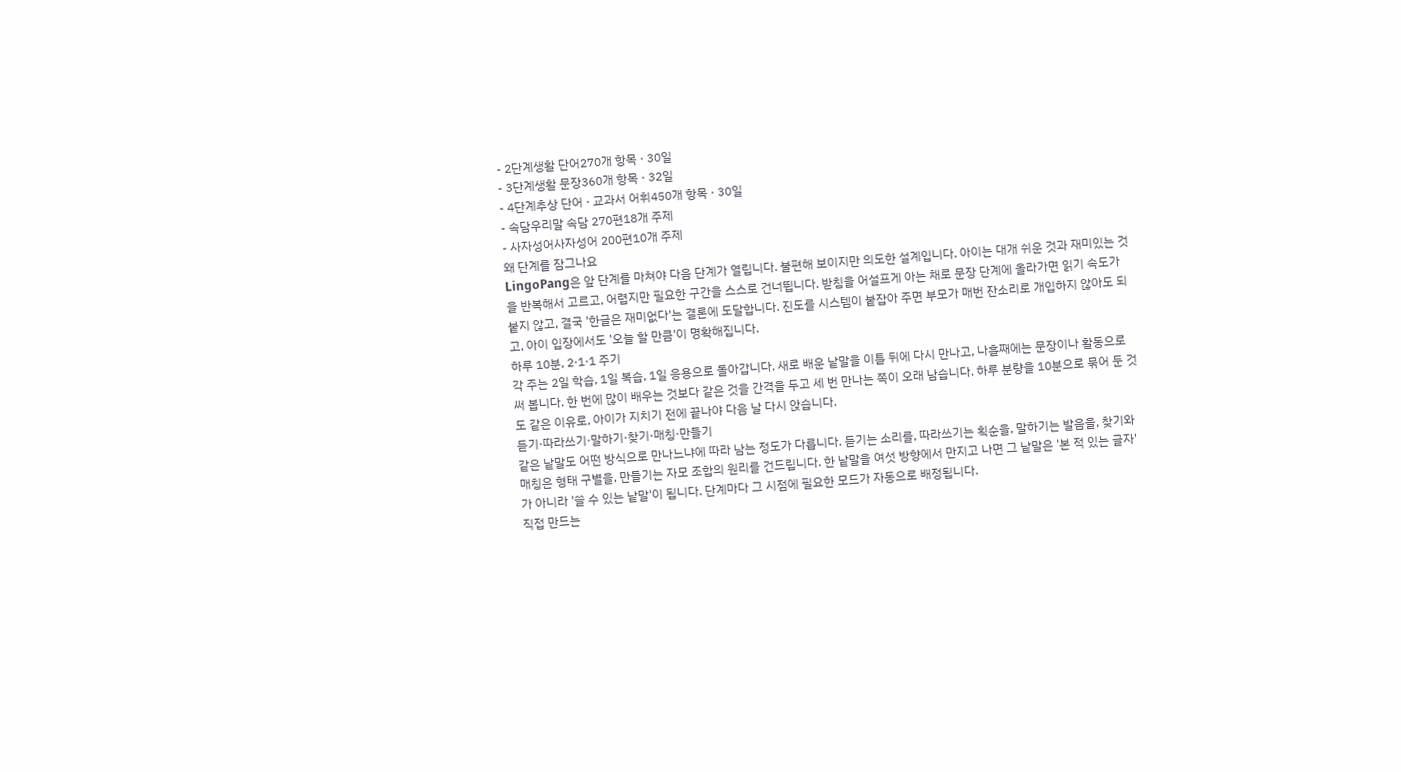- 2단계생활 단어270개 항목 · 30일
- 3단계생활 문장360개 항목 · 32일
- 4단계추상 단어 · 교과서 어휘450개 항목 · 30일
- 속담우리말 속담 270편18개 주제
- 사자성어사자성어 200편10개 주제
왜 단계를 잠그나요
LingoPang은 앞 단계를 마쳐야 다음 단계가 열립니다. 불편해 보이지만 의도한 설계입니다. 아이는 대개 쉬운 것과 재미있는 것을 반복해서 고르고, 어렵지만 필요한 구간을 스스로 건너뜁니다. 받침을 어설프게 아는 채로 문장 단계에 올라가면 읽기 속도가 붙지 않고, 결국 '한글은 재미없다'는 결론에 도달합니다. 진도를 시스템이 붙잡아 주면 부모가 매번 잔소리로 개입하지 않아도 되고, 아이 입장에서도 '오늘 할 만큼'이 명확해집니다.
하루 10분, 2·1·1 주기
각 주는 2일 학습, 1일 복습, 1일 응용으로 돌아갑니다. 새로 배운 낱말을 이틀 뒤에 다시 만나고, 나흘째에는 문장이나 활동으로 써 봅니다. 한 번에 많이 배우는 것보다 같은 것을 간격을 두고 세 번 만나는 쪽이 오래 남습니다. 하루 분량을 10분으로 묶어 둔 것도 같은 이유로, 아이가 지치기 전에 끝나야 다음 날 다시 앉습니다.
듣기·따라쓰기·말하기·찾기·매칭·만들기
같은 낱말도 어떤 방식으로 만나느냐에 따라 남는 정도가 다릅니다. 듣기는 소리를, 따라쓰기는 획순을, 말하기는 발음을, 찾기와 매칭은 형태 구별을, 만들기는 자모 조합의 원리를 건드립니다. 한 낱말을 여섯 방향에서 만지고 나면 그 낱말은 '본 적 있는 글자'가 아니라 '쓸 수 있는 낱말'이 됩니다. 단계마다 그 시점에 필요한 모드가 자동으로 배정됩니다.
직접 만드는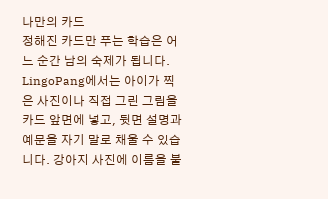나만의 카드
정해진 카드만 푸는 학습은 어느 순간 남의 숙제가 됩니다. LingoPang에서는 아이가 찍은 사진이나 직접 그린 그림을 카드 앞면에 넣고, 뒷면 설명과 예문을 자기 말로 채울 수 있습니다. 강아지 사진에 이름을 붙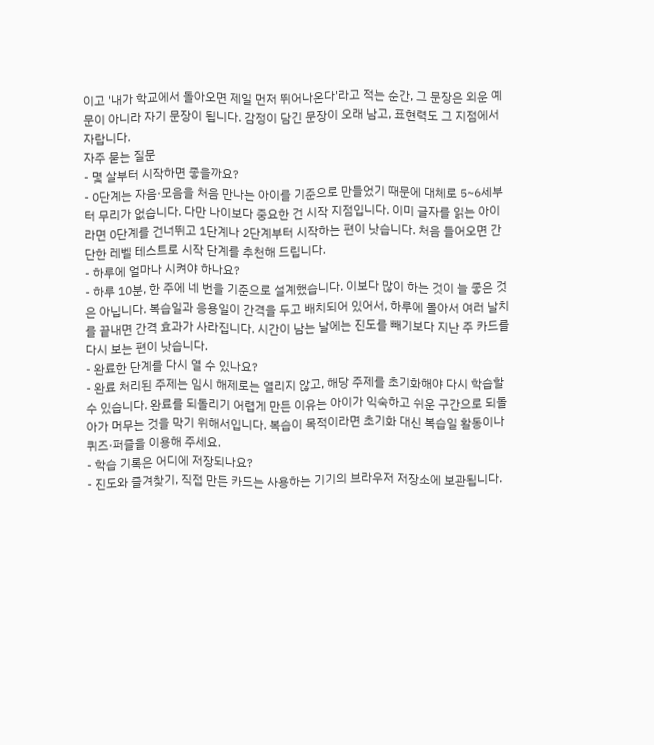이고 '내가 학교에서 돌아오면 제일 먼저 뛰어나온다'라고 적는 순간, 그 문장은 외운 예문이 아니라 자기 문장이 됩니다. 감정이 담긴 문장이 오래 남고, 표현력도 그 지점에서 자랍니다.
자주 묻는 질문
- 몇 살부터 시작하면 좋을까요?
- 0단계는 자음·모음을 처음 만나는 아이를 기준으로 만들었기 때문에 대체로 5~6세부터 무리가 없습니다. 다만 나이보다 중요한 건 시작 지점입니다. 이미 글자를 읽는 아이라면 0단계를 건너뛰고 1단계나 2단계부터 시작하는 편이 낫습니다. 처음 들어오면 간단한 레벨 테스트로 시작 단계를 추천해 드립니다.
- 하루에 얼마나 시켜야 하나요?
- 하루 10분, 한 주에 네 번을 기준으로 설계했습니다. 이보다 많이 하는 것이 늘 좋은 것은 아닙니다. 복습일과 응용일이 간격을 두고 배치되어 있어서, 하루에 몰아서 여러 날치를 끝내면 간격 효과가 사라집니다. 시간이 남는 날에는 진도를 빼기보다 지난 주 카드를 다시 보는 편이 낫습니다.
- 완료한 단계를 다시 열 수 있나요?
- 완료 처리된 주제는 임시 해제로는 열리지 않고, 해당 주제를 초기화해야 다시 학습할 수 있습니다. 완료를 되돌리기 어렵게 만든 이유는 아이가 익숙하고 쉬운 구간으로 되돌아가 머무는 것을 막기 위해서입니다. 복습이 목적이라면 초기화 대신 복습일 활동이나 퀴즈·퍼즐을 이용해 주세요.
- 학습 기록은 어디에 저장되나요?
- 진도와 즐겨찾기, 직접 만든 카드는 사용하는 기기의 브라우저 저장소에 보관됩니다.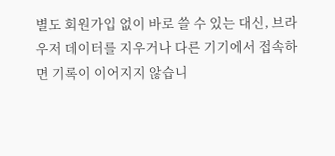별도 회원가입 없이 바로 쓸 수 있는 대신, 브라우저 데이터를 지우거나 다른 기기에서 접속하면 기록이 이어지지 않습니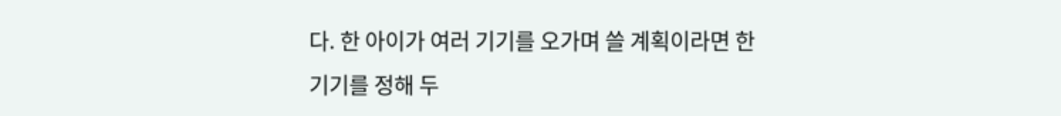다. 한 아이가 여러 기기를 오가며 쓸 계획이라면 한 기기를 정해 두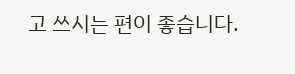고 쓰시는 편이 좋습니다.